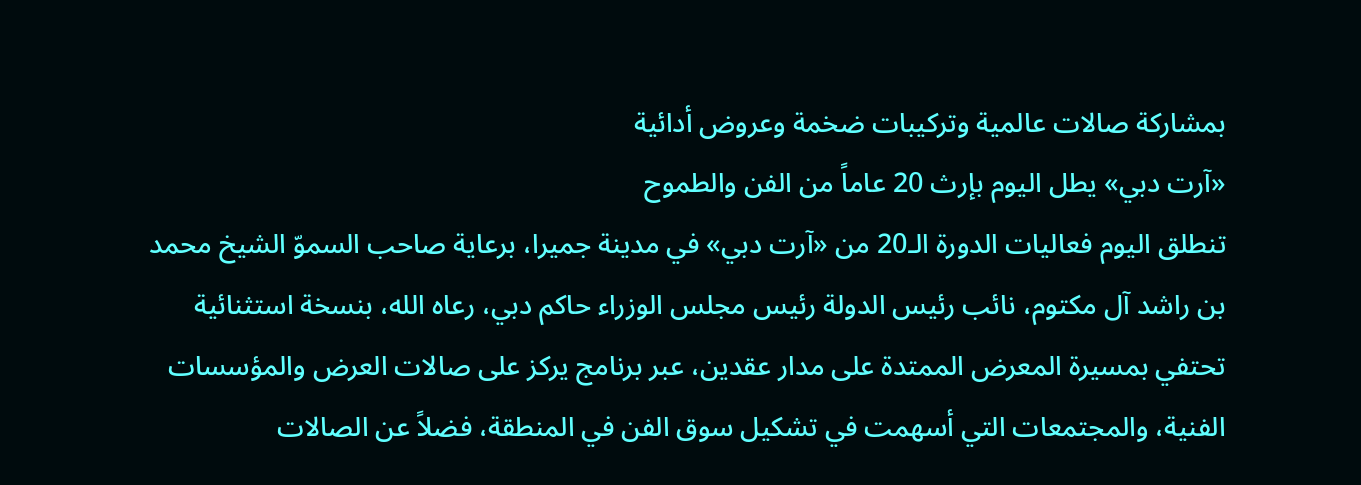بمشاركة صالات عالمية وتركيبات ضخمة وعروض أدائية
«آرت دبي» يطل اليوم بإرث 20 عاماً من الفن والطموح
تنطلق اليوم فعاليات الدورة الـ20 من «آرت دبي» في مدينة جميرا، برعاية صاحب السموّ الشيخ محمد بن راشد آل مكتوم، نائب رئيس الدولة رئيس مجلس الوزراء حاكم دبي، رعاه الله، بنسخة استثنائية تحتفي بمسيرة المعرض الممتدة على مدار عقدين، عبر برنامج يركز على صالات العرض والمؤسسات الفنية، والمجتمعات التي أسهمت في تشكيل سوق الفن في المنطقة، فضلاً عن الصالات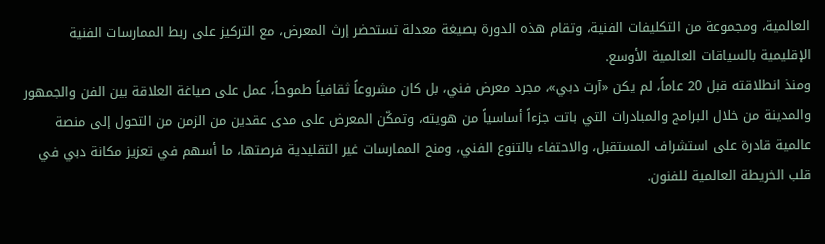العالمية، ومجموعة من التكليفات الفنية، وتقام هذه الدورة بصيغة معدلة تستحضر إرث المعرض، مع التركيز على ربط الممارسات الفنية الإقليمية بالسياقات العالمية الأوسع.
ومنذ انطلاقته قبل 20 عاماً، لم يكن «آرت دبي»، مجرد معرض فني، بل كان مشروعاً ثقافياً طموحاً، عمل على صياغة العلاقة بين الفن والجمهور والمدينة من خلال البرامج والمبادرات التي باتت جزءاً أساسياً من هويته، وتمكّن المعرض على مدى عقدين من الزمن من التحول إلى منصة عالمية قادرة على استشراف المستقبل، والاحتفاء بالتنوع الفني، ومنح الممارسات غير التقليدية فرصتها، ما أسهم في تعزيز مكانة دبي في قلب الخريطة العالمية للفنون.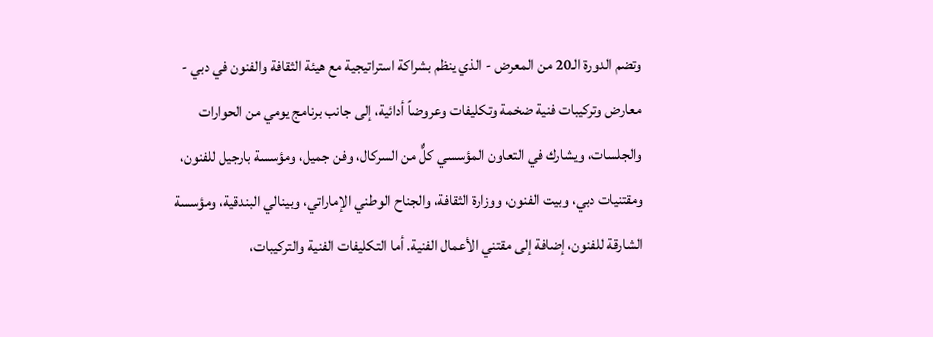وتضم الدورة الـ20 من المعرض - الذي ينظم بشراكة استراتيجية مع هيئة الثقافة والفنون في دبي - معارض وتركيبات فنية ضخمة وتكليفات وعروضاً أدائية، إلى جانب برنامج يومي من الحوارات والجلسات، ويشارك في التعاون المؤسسي كلٌّ من السركال، وفن جميل، ومؤسسة بارجيل للفنون، ومقتنيات دبي، وبيت الفنون، ووزارة الثقافة، والجناح الوطني الإماراتي، وبينالي البندقية، ومؤسسة الشارقة للفنون، إضافة إلى مقتني الأعمال الفنية. أما التكليفات الفنية والتركيبات،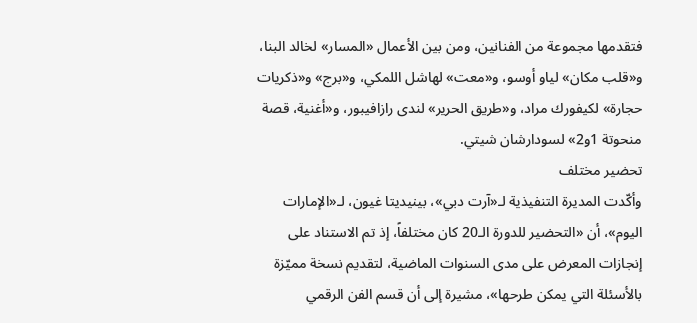فتقدمها مجموعة من الفنانين، ومن بين الأعمال «المسار» لخالد البنا، و«قلب مكان» لياو أوسو، و«معت» لهاشل اللمكي، و«برج» و«ذكريات حجارة» لكيفورك مراد، و«طريق الحرير» لندى رازافيبور، و«أغنية، قصة منحوتة 1و2» لسودارشان شيتي.
تحضير مختلف
وأكّدت المديرة التنفيذية لـ«آرت دبي»، بينيديتا غيون، لـ«الإمارات اليوم»، أن «التحضير للدورة الـ20 كان مختلفاً، إذ تم الاستناد على إنجازات المعرض على مدى السنوات الماضية، لتقديم نسخة مميّزة بالأسئلة التي يمكن طرحها»، مشيرة إلى أن قسم الفن الرقمي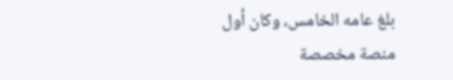بلغ عامه الخامس، وكان أول منصة مخصصة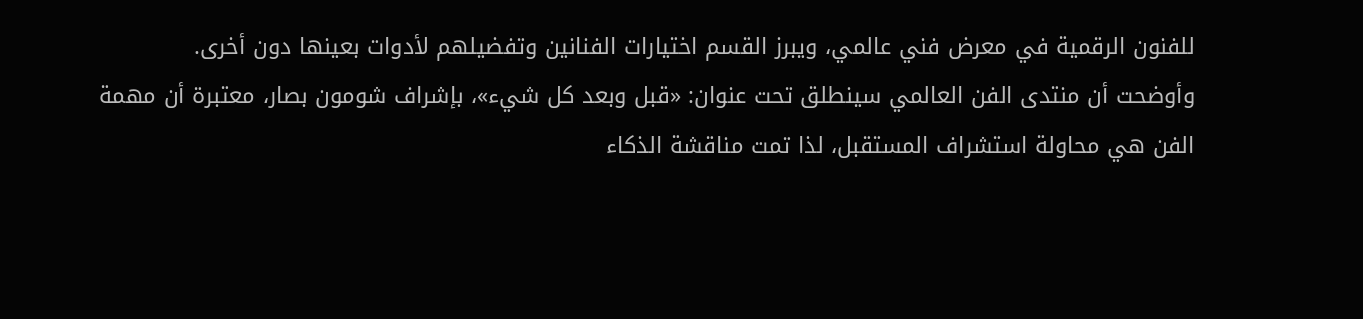للفنون الرقمية في معرض فني عالمي، ويبرز القسم اختيارات الفنانين وتفضيلهم لأدوات بعينها دون أخرى.
وأوضحت أن منتدى الفن العالمي سينطلق تحت عنوان: «قبل وبعد كل شيء»، بإشراف شومون بصار، معتبرة أن مهمة الفن هي محاولة استشراف المستقبل، لذا تمت مناقشة الذكاء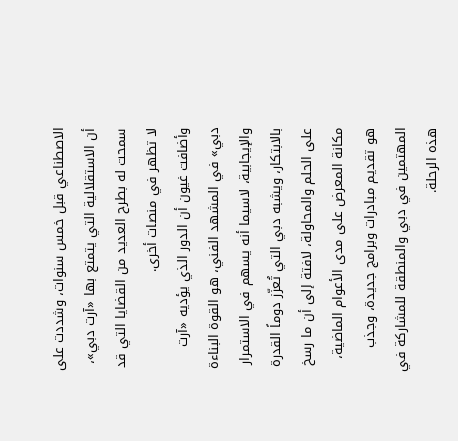الاصطناعي قبل خمس سنوات، وشددت على أن الاستقلالية التي يتمتع بها «آرت دبي»، سمحت له بطرح العديد من القضايا التي قد لا تظهر في منصات أخرى.
وأضافت غيون أن الدور الذي يؤديه «آرت دبي» في المشهد الفني، هو القوة البناءة والإيجابية، لاسيما أنه يسهم في الاستمرار بالابتكار، ويشبه دبي التي تُعزّز دوماً القدرة على الحلم والمحاولة، لافتة إلى أن ما رسخ مكانة المعرض على مدى الأعوام الماضية، هو تقديم مبادرات وبرامج جديدة، وجذب المهتمين في دبي والمنطقة للمشاركة في هذه الرحلة.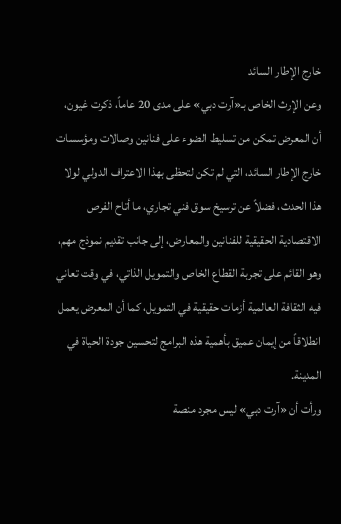خارج الإطار السائد
وعن الإرث الخاص بـ«آرت دبي» على مدى 20 عاماً، ذكرت غيون، أن المعرض تمكن من تسليط الضوء على فنانين وصالات ومؤسسات خارج الإطار السائد، التي لم تكن لتحظى بهذا الاعتراف الدولي لولا هذا الحدث، فضلاً عن ترسيخ سوق فني تجاري، ما أتاح الفرص الاقتصادية الحقيقية للفنانين والمعارض، إلى جانب تقديم نموذج مهم، وهو القائم على تجربة القطاع الخاص والتمويل الذاتي، في وقت تعاني فيه الثقافة العالمية أزمات حقيقية في التمويل، كما أن المعرض يعمل انطلاقاً من إيمان عميق بأهمية هذه البرامج لتحسين جودة الحياة في المدينة.
ورأت أن «آرت دبي» ليس مجرد منصة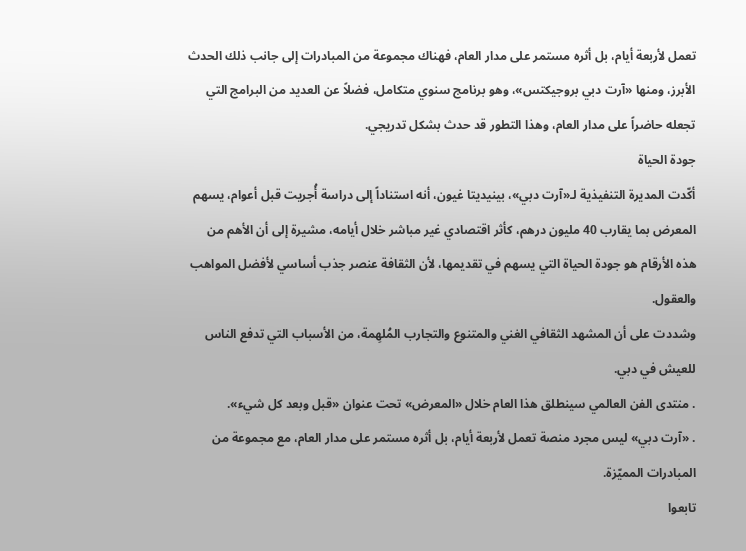تعمل لأربعة أيام، بل أثره مستمر على مدار العام، فهناك مجموعة من المبادرات إلى جانب ذلك الحدث الأبرز، ومنها «آرت دبي بروجيكتس»، وهو برنامج سنوي متكامل، فضلاً عن العديد من البرامج التي تجعله حاضراً على مدار العام، وهذا التطور قد حدث بشكل تدريجي.
جودة الحياة
أكّدت المديرة التنفيذية لـ«آرت دبي»، بينيديتا غيون، أنه استناداً إلى دراسة أُجريت قبل أعوام، يسهم المعرض بما يقارب 40 مليون درهم، كأثر اقتصادي غير مباشر خلال أيامه، مشيرة إلى أن الأهم من هذه الأرقام هو جودة الحياة التي يسهم في تقديمها، لأن الثقافة عنصر جذب أساسي لأفضل المواهب والعقول.
وشددت على أن المشهد الثقافي الغني والمتنوع والتجارب المُلهِمة، من الأسباب التي تدفع الناس للعيش في دبي.
. منتدى الفن العالمي سينطلق هذا العام خلال «المعرض» تحت عنوان «قبل وبعد كل شيء».
. «آرت دبي» ليس مجرد منصة تعمل لأربعة أيام، بل أثره مستمر على مدار العام، مع مجموعة من المبادرات المميّزة.
تابعوا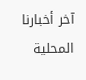آخر أخبارنا المحلية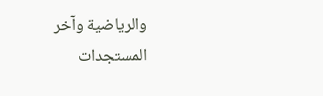والرياضية وآخر المستجدات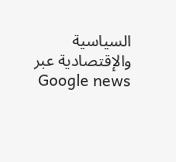السياسية والإقتصادية عبر Google news